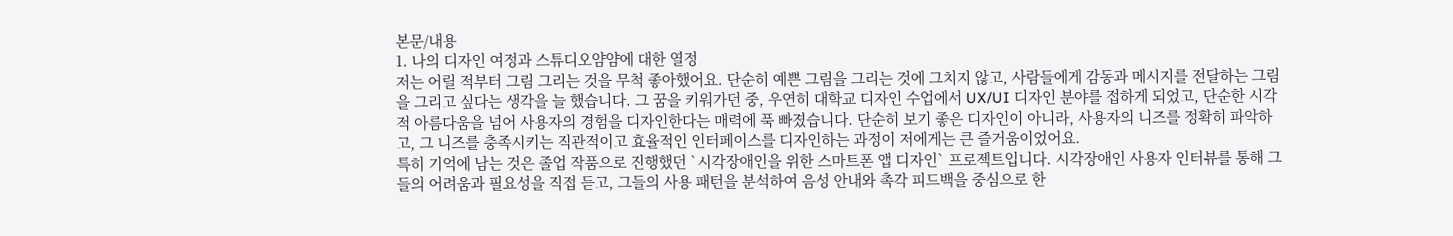본문/내용
1. 나의 디자인 여정과 스튜디오얌얌에 대한 열정
저는 어릴 적부터 그림 그리는 것을 무척 좋아했어요. 단순히 예쁜 그림을 그리는 것에 그치지 않고, 사람들에게 감동과 메시지를 전달하는 그림을 그리고 싶다는 생각을 늘 했습니다. 그 꿈을 키워가던 중, 우연히 대학교 디자인 수업에서 UX/UI 디자인 분야를 접하게 되었고, 단순한 시각적 아름다움을 넘어 사용자의 경험을 디자인한다는 매력에 푹 빠졌습니다. 단순히 보기 좋은 디자인이 아니라, 사용자의 니즈를 정확히 파악하고, 그 니즈를 충족시키는 직관적이고 효율적인 인터페이스를 디자인하는 과정이 저에게는 큰 즐거움이었어요.
특히 기억에 남는 것은 졸업 작품으로 진행했던 `시각장애인을 위한 스마트폰 앱 디자인` 프로젝트입니다. 시각장애인 사용자 인터뷰를 통해 그들의 어려움과 필요성을 직접 듣고, 그들의 사용 패턴을 분석하여 음성 안내와 촉각 피드백을 중심으로 한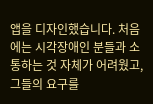앱을 디자인했습니다. 처음에는 시각장애인 분들과 소통하는 것 자체가 어려웠고, 그들의 요구를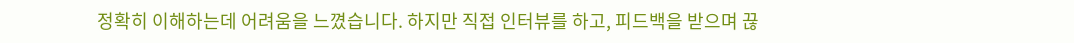정확히 이해하는데 어려움을 느꼈습니다. 하지만 직접 인터뷰를 하고, 피드백을 받으며 끊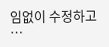임없이 수정하고 …